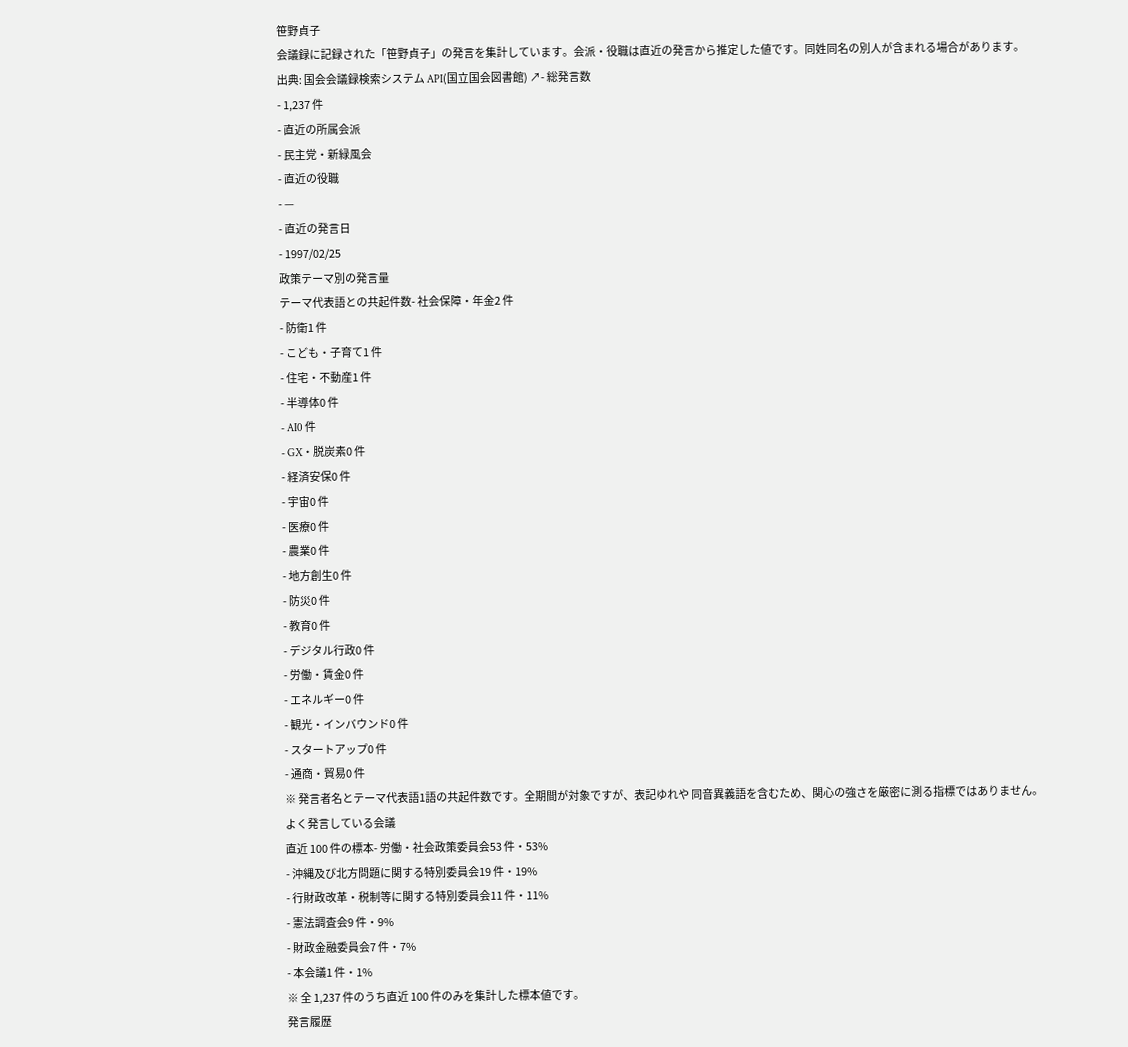笹野貞子
会議録に記録された「笹野貞子」の発言を集計しています。会派・役職は直近の発言から推定した値です。同姓同名の別人が含まれる場合があります。
出典: 国会会議録検索システム API(国立国会図書館) ↗- 総発言数
- 1,237 件
- 直近の所属会派
- 民主党・新緑風会
- 直近の役職
- —
- 直近の発言日
- 1997/02/25
政策テーマ別の発言量
テーマ代表語との共起件数- 社会保障・年金2 件
- 防衛1 件
- こども・子育て1 件
- 住宅・不動産1 件
- 半導体0 件
- AI0 件
- GX・脱炭素0 件
- 経済安保0 件
- 宇宙0 件
- 医療0 件
- 農業0 件
- 地方創生0 件
- 防災0 件
- 教育0 件
- デジタル行政0 件
- 労働・賃金0 件
- エネルギー0 件
- 観光・インバウンド0 件
- スタートアップ0 件
- 通商・貿易0 件
※ 発言者名とテーマ代表語1語の共起件数です。全期間が対象ですが、表記ゆれや 同音異義語を含むため、関心の強さを厳密に測る指標ではありません。
よく発言している会議
直近 100 件の標本- 労働・社会政策委員会53 件・53%
- 沖縄及び北方問題に関する特別委員会19 件・19%
- 行財政改革・税制等に関する特別委員会11 件・11%
- 憲法調査会9 件・9%
- 財政金融委員会7 件・7%
- 本会議1 件・1%
※ 全 1,237 件のうち直近 100 件のみを集計した標本値です。
発言履歴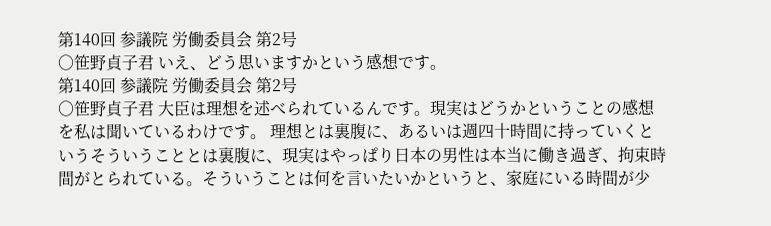第140回 参議院 労働委員会 第2号
○笹野貞子君 いえ、どう思いますかという感想です。
第140回 参議院 労働委員会 第2号
○笹野貞子君 大臣は理想を述べられているんです。現実はどうかということの感想を私は聞いているわけです。 理想とは裏腹に、あるいは週四十時間に持っていくというそういうこととは裏腹に、現実はやっぱり日本の男性は本当に働き過ぎ、拘束時間がとられている。そういうことは何を言いたいかというと、家庭にいる時間が少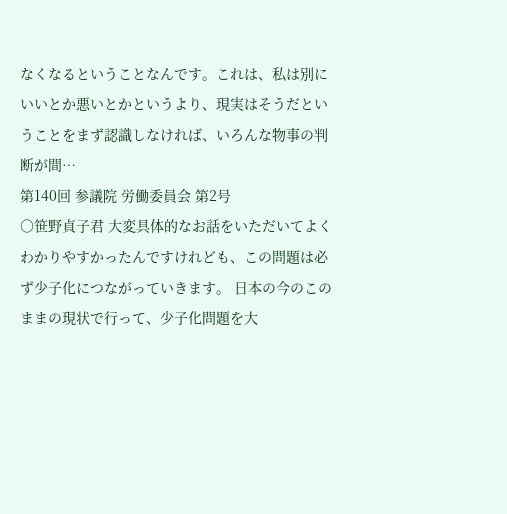なくなるということなんです。これは、私は別にいいとか悪いとかというより、現実はそうだということをまず認識しなければ、いろんな物事の判断が間…
第140回 参議院 労働委員会 第2号
○笹野貞子君 大変具体的なお話をいただいてよくわかりやすかったんですけれども、この問題は必ず少子化につながっていきます。 日本の今のこのままの現状で行って、少子化問題を大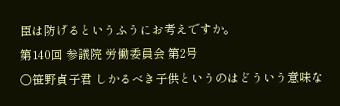臣は防げるというふうにお考えですか。
第140回 参議院 労働委員会 第2号
○笹野貞子君 しかるべき子供というのはどういう意味な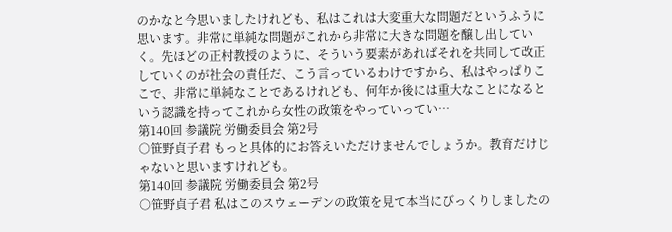のかなと今思いましたけれども、私はこれは大変重大な問題だというふうに思います。非常に単純な問題がこれから非常に大きな問題を醸し出していく。先ほどの正村教授のように、そういう要素があればそれを共同して改正していくのが社会の責任だ、こう言っているわけですから、私はやっぱりここで、非常に単純なことであるけれども、何年か後には重大なことになるという認識を持ってこれから女性の政策をやっていってい…
第140回 参議院 労働委員会 第2号
○笹野貞子君 もっと具体的にお答えいただけませんでしょうか。教育だけじゃないと思いますけれども。
第140回 参議院 労働委員会 第2号
○笹野貞子君 私はこのスウェーデンの政策を見て本当にびっくりしましたの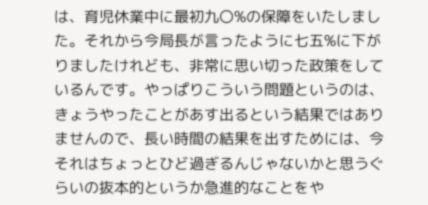は、育児休業中に最初九〇%の保障をいたしました。それから今局長が言ったように七五%に下がりましたけれども、非常に思い切った政策をしているんです。やっぱりこういう問題というのは、きょうやったことがあす出るという結果ではありませんので、長い時間の結果を出すためには、今それはちょっとひど過ぎるんじゃないかと思うぐらいの抜本的というか急進的なことをや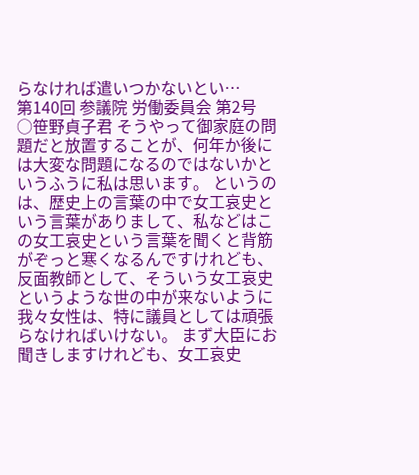らなければ遣いつかないとい…
第140回 参議院 労働委員会 第2号
○笹野貞子君 そうやって御家庭の問題だと放置することが、何年か後には大変な問題になるのではないかというふうに私は思います。 というのは、歴史上の言葉の中で女工哀史という言葉がありまして、私などはこの女工哀史という言葉を聞くと背筋がぞっと寒くなるんですけれども、反面教師として、そういう女工哀史というような世の中が来ないように我々女性は、特に議員としては頑張らなければいけない。 まず大臣にお聞きしますけれども、女工哀史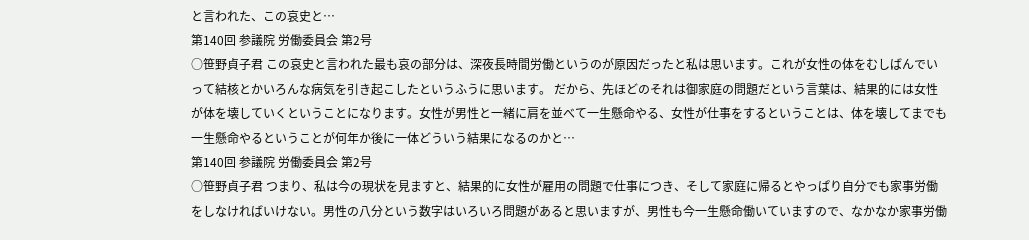と言われた、この哀史と…
第140回 参議院 労働委員会 第2号
○笹野貞子君 この哀史と言われた最も哀の部分は、深夜長時間労働というのが原因だったと私は思います。これが女性の体をむしばんでいって結核とかいろんな病気を引き起こしたというふうに思います。 だから、先ほどのそれは御家庭の問題だという言葉は、結果的には女性が体を壊していくということになります。女性が男性と一緒に肩を並べて一生懸命やる、女性が仕事をするということは、体を壊してまでも一生懸命やるということが何年か後に一体どういう結果になるのかと…
第140回 参議院 労働委員会 第2号
○笹野貞子君 つまり、私は今の現状を見ますと、結果的に女性が雇用の問題で仕事につき、そして家庭に帰るとやっぱり自分でも家事労働をしなければいけない。男性の八分という数字はいろいろ問題があると思いますが、男性も今一生懸命働いていますので、なかなか家事労働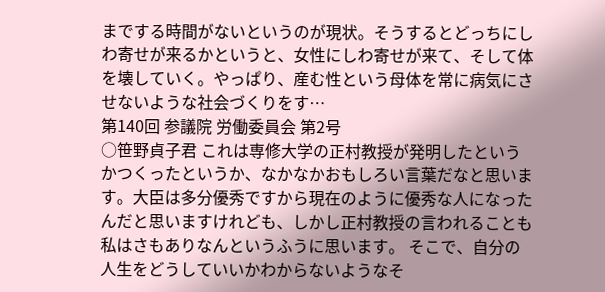までする時間がないというのが現状。そうするとどっちにしわ寄せが来るかというと、女性にしわ寄せが来て、そして体を壊していく。やっぱり、産む性という母体を常に病気にさせないような社会づくりをす…
第140回 参議院 労働委員会 第2号
○笹野貞子君 これは専修大学の正村教授が発明したというかつくったというか、なかなかおもしろい言葉だなと思います。大臣は多分優秀ですから現在のように優秀な人になったんだと思いますけれども、しかし正村教授の言われることも私はさもありなんというふうに思います。 そこで、自分の人生をどうしていいかわからないようなそ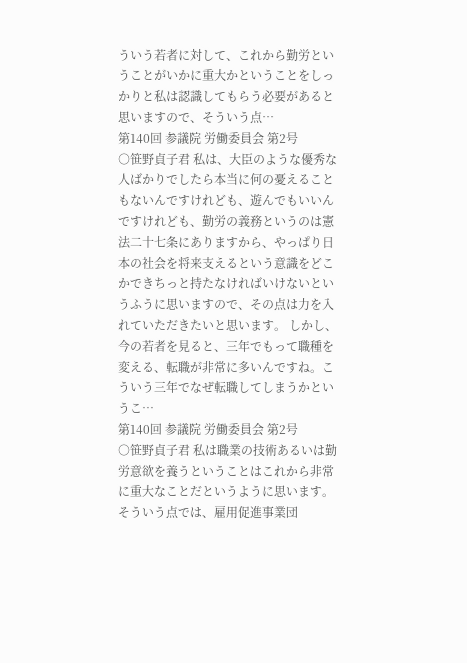ういう若者に対して、これから勤労ということがいかに重大かということをしっかりと私は認識してもらう必要があると思いますので、そういう点…
第140回 参議院 労働委員会 第2号
○笹野貞子君 私は、大臣のような優秀な人ばかりでしたら本当に何の憂えることもないんですけれども、遊んでもいいんですけれども、勤労の義務というのは憲法二十七条にありますから、やっぱり日本の社会を将来支えるという意識をどこかできちっと持たなければいけないというふうに思いますので、その点は力を入れていただきたいと思います。 しかし、今の若者を見ると、三年でもって職種を変える、転職が非常に多いんですね。こういう三年でなぜ転職してしまうかというこ…
第140回 参議院 労働委員会 第2号
○笹野貞子君 私は職業の技術あるいは勤労意欲を養うということはこれから非常に重大なことだというように思います。そういう点では、雇用促進事業団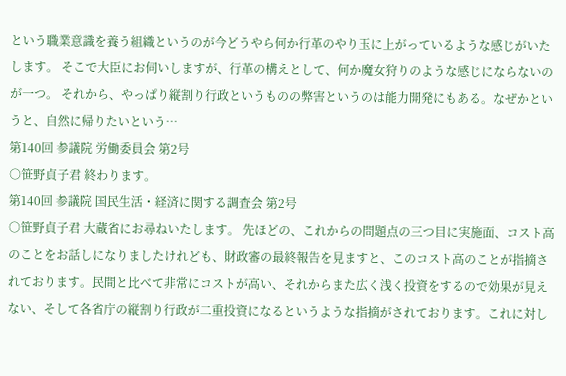という職業意識を養う組織というのが今どうやら何か行革のやり玉に上がっているような感じがいたします。 そこで大臣にお伺いしますが、行革の構えとして、何か魔女狩りのような感じにならないのが一つ。 それから、やっぱり縦割り行政というものの弊害というのは能力開発にもある。なぜかというと、自然に帰りたいという…
第140回 参議院 労働委員会 第2号
○笹野貞子君 終わります。
第140回 参議院 国民生活・経済に関する調査会 第2号
○笹野貞子君 大蔵省にお尋ねいたします。 先ほどの、これからの問題点の三つ目に実施面、コスト高のことをお話しになりましたけれども、財政審の最終報告を見ますと、このコスト高のことが指摘されております。民間と比べて非常にコストが高い、それからまた広く浅く投資をするので効果が見えない、そして各省庁の縦割り行政が二重投資になるというような指摘がされております。これに対し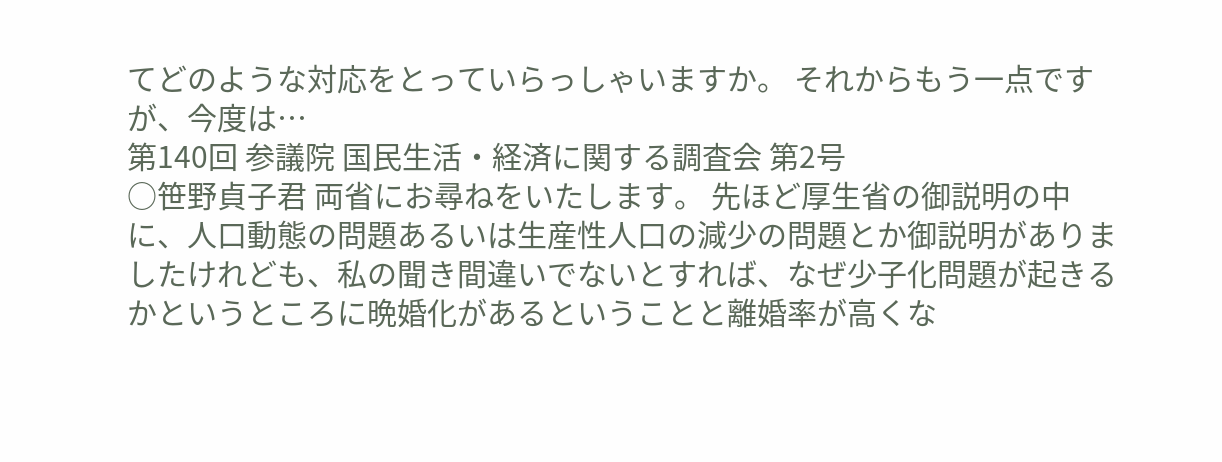てどのような対応をとっていらっしゃいますか。 それからもう一点ですが、今度は…
第140回 参議院 国民生活・経済に関する調査会 第2号
○笹野貞子君 両省にお尋ねをいたします。 先ほど厚生省の御説明の中に、人口動態の問題あるいは生産性人口の減少の問題とか御説明がありましたけれども、私の聞き間違いでないとすれば、なぜ少子化問題が起きるかというところに晩婚化があるということと離婚率が高くな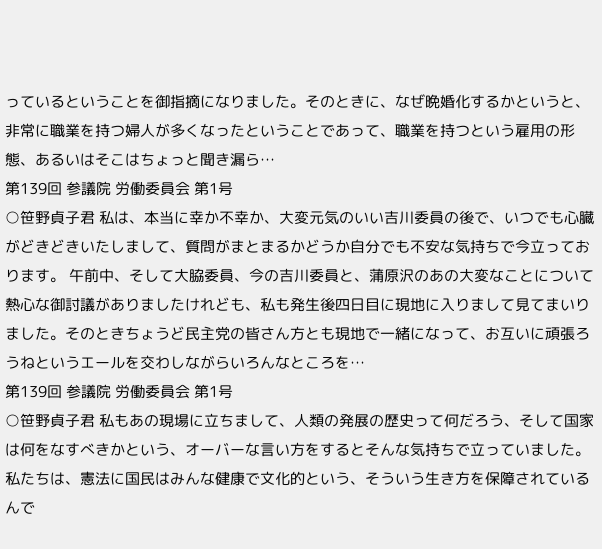っているということを御指摘になりました。そのときに、なぜ晩婚化するかというと、非常に職業を持つ婦人が多くなったということであって、職業を持つという雇用の形態、あるいはそこはちょっと聞き漏ら…
第139回 参議院 労働委員会 第1号
○笹野貞子君 私は、本当に幸か不幸か、大変元気のいい吉川委員の後で、いつでも心臓がどきどきいたしまして、質問がまとまるかどうか自分でも不安な気持ちで今立っております。 午前中、そして大脇委員、今の吉川委員と、蒲原沢のあの大変なことについて熱心な御討議がありましたけれども、私も発生後四日目に現地に入りまして見てまいりました。そのときちょうど民主党の皆さん方とも現地で一緒になって、お互いに頑張ろうねというエールを交わしながらいろんなところを…
第139回 参議院 労働委員会 第1号
○笹野貞子君 私もあの現場に立ちまして、人類の発展の歴史って何だろう、そして国家は何をなすべきかという、オーバーな言い方をするとそんな気持ちで立っていました。 私たちは、憲法に国民はみんな健康で文化的という、そういう生き方を保障されているんで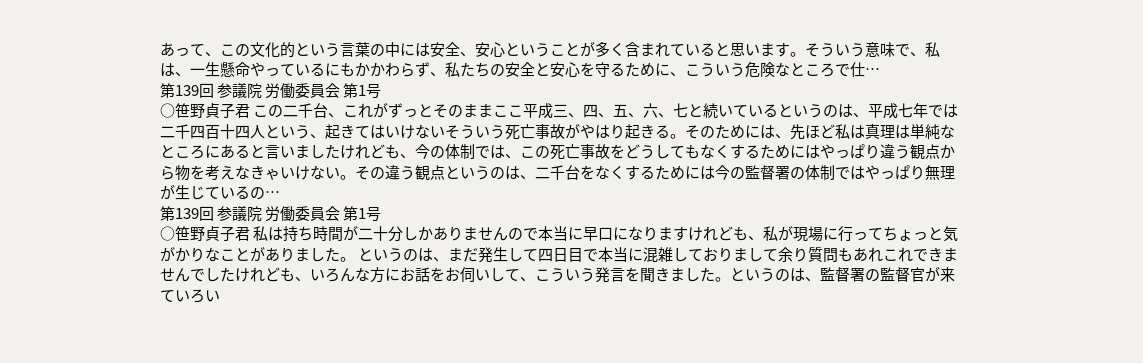あって、この文化的という言葉の中には安全、安心ということが多く含まれていると思います。そういう意味で、私は、一生懸命やっているにもかかわらず、私たちの安全と安心を守るために、こういう危険なところで仕…
第139回 参議院 労働委員会 第1号
○笹野貞子君 この二千台、これがずっとそのままここ平成三、四、五、六、七と続いているというのは、平成七年では二千四百十四人という、起きてはいけないそういう死亡事故がやはり起きる。そのためには、先ほど私は真理は単純なところにあると言いましたけれども、今の体制では、この死亡事故をどうしてもなくするためにはやっぱり違う観点から物を考えなきゃいけない。その違う観点というのは、二千台をなくするためには今の監督署の体制ではやっぱり無理が生じているの…
第139回 参議院 労働委員会 第1号
○笹野貞子君 私は持ち時間が二十分しかありませんので本当に早口になりますけれども、私が現場に行ってちょっと気がかりなことがありました。 というのは、まだ発生して四日目で本当に混雑しておりまして余り質問もあれこれできませんでしたけれども、いろんな方にお話をお伺いして、こういう発言を聞きました。というのは、監督署の監督官が来ていろい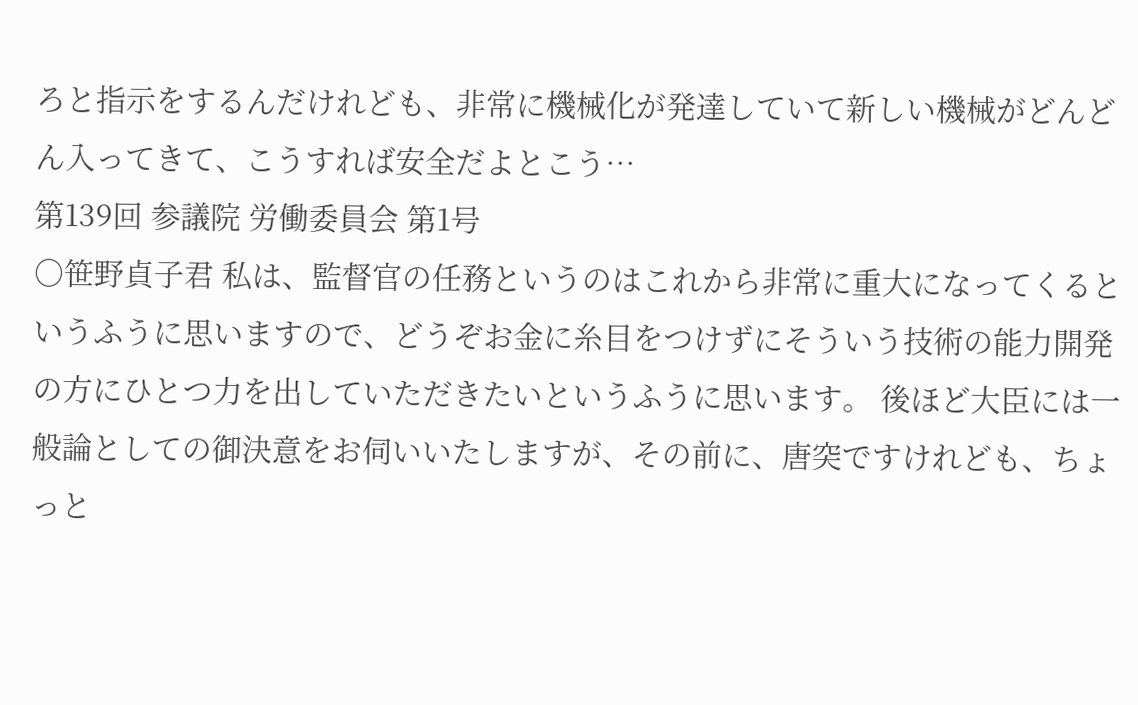ろと指示をするんだけれども、非常に機械化が発達していて新しい機械がどんどん入ってきて、こうすれば安全だよとこう…
第139回 参議院 労働委員会 第1号
○笹野貞子君 私は、監督官の任務というのはこれから非常に重大になってくるというふうに思いますので、どうぞお金に糸目をつけずにそういう技術の能力開発の方にひとつ力を出していただきたいというふうに思います。 後ほど大臣には一般論としての御決意をお伺いいたしますが、その前に、唐突ですけれども、ちょっと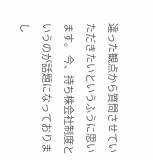違った観点から質問させていただきたいというふうに思います。 今、持ち株会社制度というのが話題になっておりまし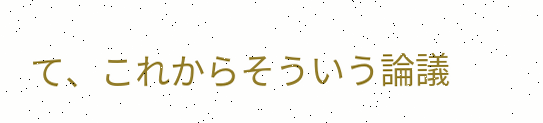て、これからそういう論議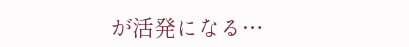が活発になる…